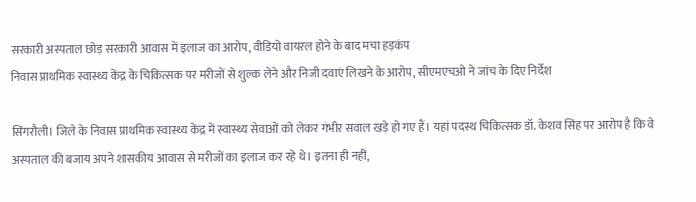सरकारी अस्पताल छोड़ सरकारी आवास में इलाज का आरोप, वीडियो वायरल होने के बाद मचा हड़कंप
निवास प्राथमिक स्वास्थ्य केंद्र के चिकित्सक पर मरीजों से शुल्क लेने और निजी दवाएं लिखने के आरोप, सीएमएचओ ने जांच के दिए निर्देश

सिंगरौली। जिले के निवास प्राथमिक स्वास्थ्य केंद्र में स्वास्थ्य सेवाओं को लेकर गंभीर सवाल खड़े हो गए हैं। यहां पदस्थ चिकित्सक डॉ. केशव सिंह पर आरोप है कि वे अस्पताल की बजाय अपने शासकीय आवास से मरीजों का इलाज कर रहे थे। इतना ही नहीं,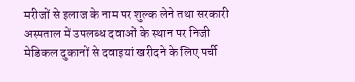मरीजों से इलाज के नाम पर शुल्क लेने तथा सरकारी अस्पताल में उपलब्ध दवाओं के स्थान पर निजी मेडिकल दुकानों से दवाइयां खरीदने के लिए पर्ची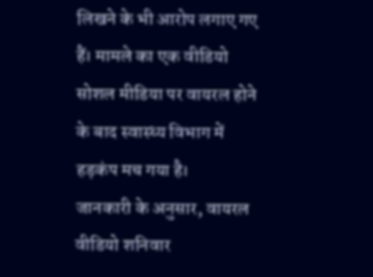लिखने के भी आरोप लगाए गए हैं। मामले का एक वीडियो सोशल मीडिया पर वायरल होने के बाद स्वास्थ्य विभाग में हड़कंप मच गया है।
जानकारी के अनुसार, वायरल वीडियो शनिवार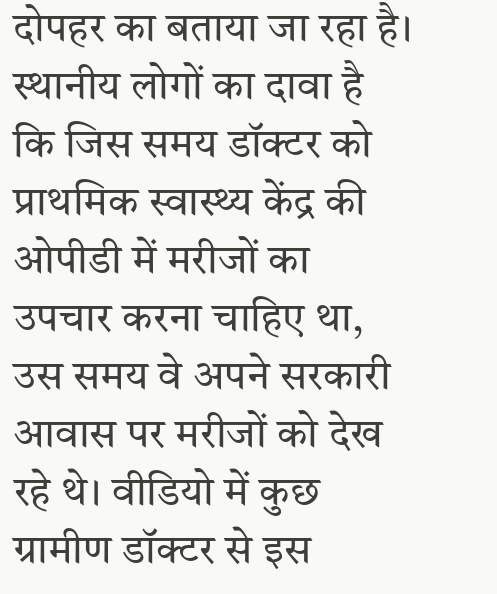दोपहर का बताया जा रहा है। स्थानीय लोगों का दावा है कि जिस समय डॉक्टर को प्राथमिक स्वास्थ्य केंद्र की ओपीडी में मरीजों का उपचार करना चाहिए था, उस समय वे अपने सरकारी आवास पर मरीजों को देख रहे थे। वीडियो में कुछ ग्रामीण डॉक्टर से इस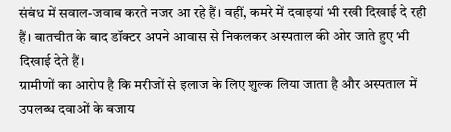संबंध में सवाल-जवाब करते नजर आ रहे हैं। वहीं, कमरे में दवाइयां भी रखी दिखाई दे रही हैं। बातचीत के बाद डॉक्टर अपने आवास से निकलकर अस्पताल की ओर जाते हुए भी दिखाई देते हैं।
ग्रामीणों का आरोप है कि मरीजों से इलाज के लिए शुल्क लिया जाता है और अस्पताल में उपलब्ध दवाओं के बजाय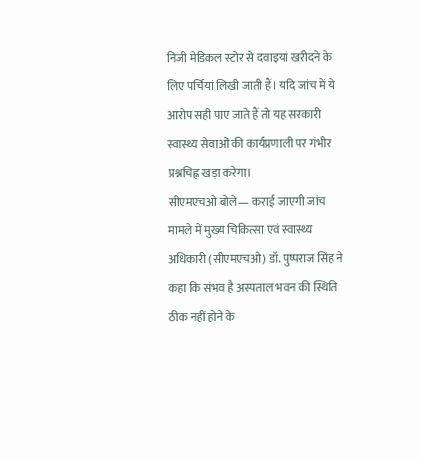निजी मेडिकल स्टोर से दवाइयां खरीदने के लिए पर्चियां लिखी जाती हैं। यदि जांच में ये आरोप सही पाए जाते हैं तो यह सरकारी स्वास्थ्य सेवाओं की कार्यप्रणाली पर गंभीर प्रश्नचिह्न खड़ा करेगा।
सीएमएचओ बोले— कराई जाएगी जांच
मामले में मुख्य चिकित्सा एवं स्वास्थ्य अधिकारी (सीएमएचओ) डॉ. पुष्पराज सिंह ने कहा कि संभव है अस्पताल भवन की स्थिति ठीक नहीं होने के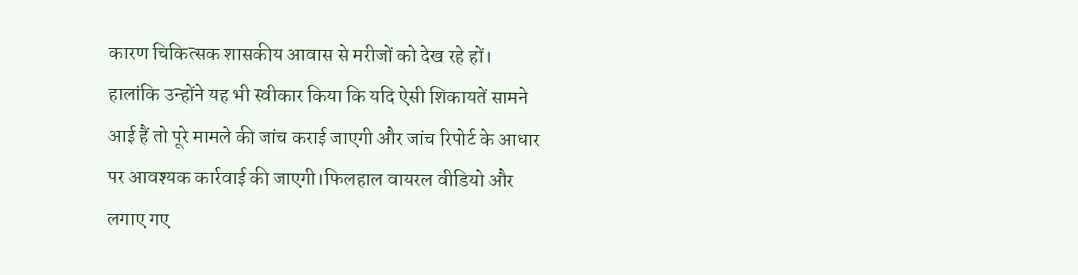कारण चिकित्सक शासकीय आवास से मरीजों को देख रहे हों। हालांकि उन्होंने यह भी स्वीकार किया कि यदि ऐसी शिकायतें सामने आई हैं तो पूरे मामले की जांच कराई जाएगी और जांच रिपोर्ट के आधार पर आवश्यक कार्रवाई की जाएगी।फिलहाल वायरल वीडियो और लगाए गए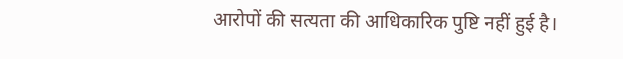आरोपों की सत्यता की आधिकारिक पुष्टि नहीं हुई है।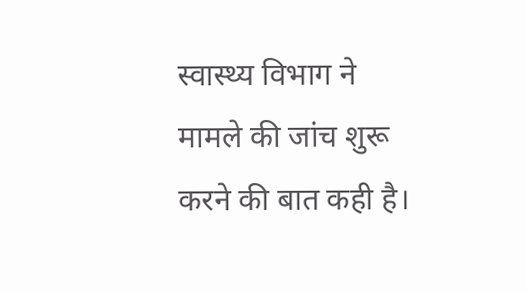स्वास्थ्य विभाग ने मामले की जांच शुरू करने की बात कही है।